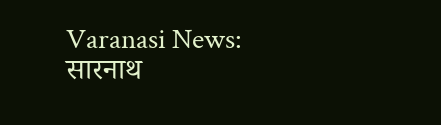Varanasi News: सारनाथ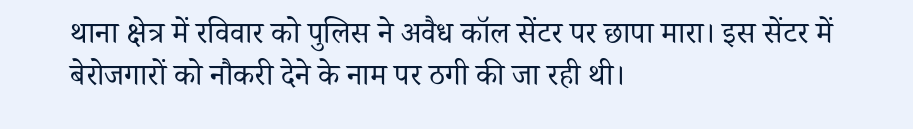थाना क्षेत्र में रविवार को पुलिस ने अवैध कॉल सेंटर पर छापा मारा। इस सेंटर में बेरोजगारों को नौकरी देने के नाम पर ठगी की जा रही थी।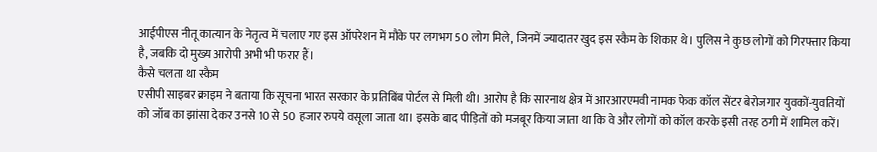आईपीएस नीतू कात्यान के नेतृत्व में चलाए गए इस ऑपरेशन में मौके पर लगभग 50 लोग मिले, जिनमें ज्यादातर खुद इस स्कैम के शिकार थे। पुलिस ने कुछ लोगों को गिरफ्तार किया है, जबकि दो मुख्य आरोपी अभी भी फरार हैं।
कैसे चलता था स्कैम
एसीपी साइबर क्राइम ने बताया कि सूचना भारत सरकार के प्रतिबिंब पोर्टल से मिली थी। आरोप है कि सारनाथ क्षेत्र में आरआरएमवी नामक फेक कॉल सेंटर बेरोजगार युवकों-युवतियों को जॉब का झांसा देकर उनसे 10 से 50 हजार रुपये वसूला जाता था। इसके बाद पीड़ितों को मजबूर किया जाता था कि वे और लोगों को कॉल करके इसी तरह ठगी में शामिल करें।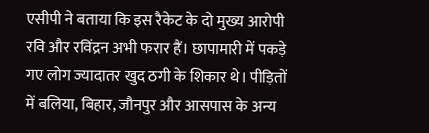एसीपी ने बताया कि इस रैकेट के दो मुख्य आरोपी रवि और रविंद्रन अभी फरार हैं। छापामारी में पकड़े गए लोग ज्यादातर खुद ठगी के शिकार थे। पीड़ितों में बलिया, बिहार, जौनपुर और आसपास के अन्य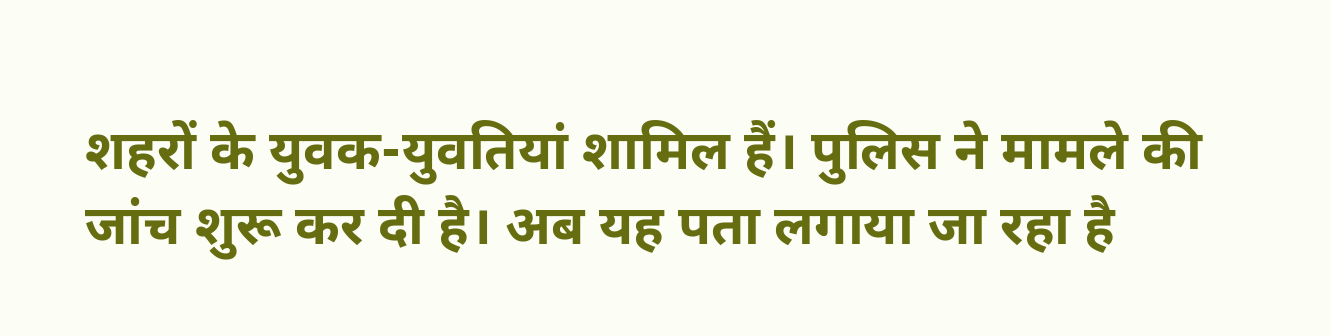शहरों के युवक-युवतियां शामिल हैं। पुलिस ने मामले की जांच शुरू कर दी है। अब यह पता लगाया जा रहा है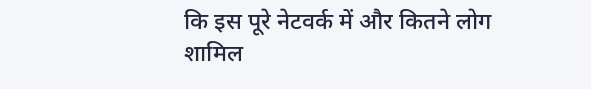कि इस पूरे नेटवर्क में और कितने लोग शामिल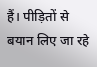हैं। पीड़ितों से बयान लिए जा रहे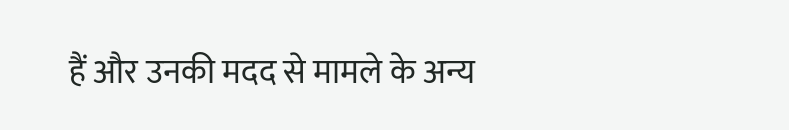हैं और उनकी मदद से मामले के अन्य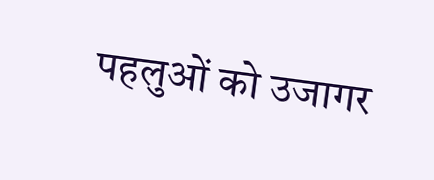पहलुओं को उजागर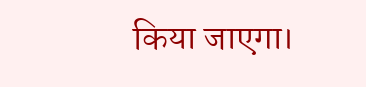किया जाएगा।